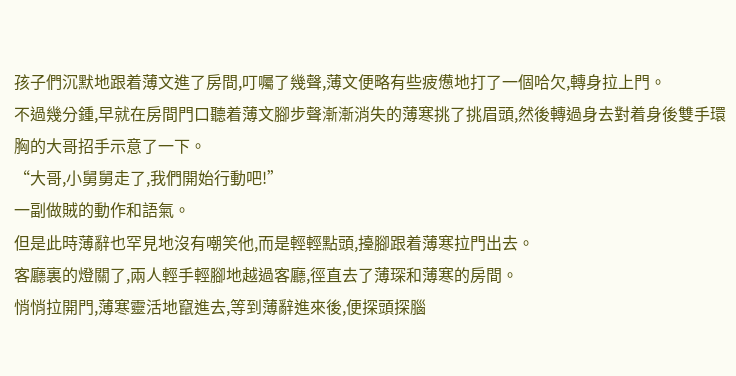孩子們沉默地跟着薄文進了房間,叮囑了幾聲,薄文便略有些疲憊地打了一個哈欠,轉身拉上門。
不過幾分鍾,早就在房間門口聽着薄文腳步聲漸漸消失的薄寒挑了挑眉頭,然後轉過身去對着身後雙手環胸的大哥招手示意了一下。
“大哥,小舅舅走了,我們開始行動吧!”
一副做賊的動作和語氣。
但是此時薄辭也罕見地沒有嘲笑他,而是輕輕點頭,擡腳跟着薄寒拉門出去。
客廳裏的燈關了,兩人輕手輕腳地越過客廳,徑直去了薄琛和薄寒的房間。
悄悄拉開門,薄寒靈活地竄進去,等到薄辭進來後,便探頭探腦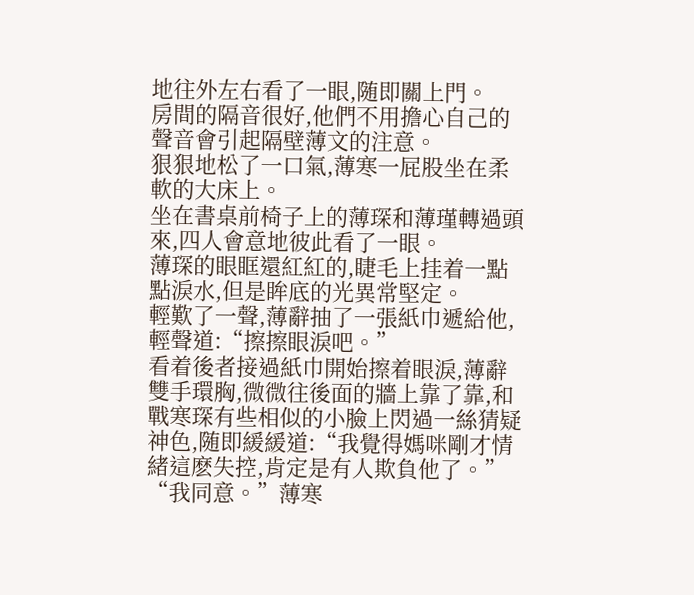地往外左右看了一眼,随即關上門。
房間的隔音很好,他們不用擔心自己的聲音會引起隔壁薄文的注意。
狠狠地松了一口氣,薄寒一屁股坐在柔軟的大床上。
坐在書桌前椅子上的薄琛和薄瑾轉過頭來,四人會意地彼此看了一眼。
薄琛的眼眶還紅紅的,睫毛上挂着一點點淚水,但是眸底的光異常堅定。
輕歎了一聲,薄辭抽了一張紙巾遞給他,輕聲道:“擦擦眼淚吧。”
看着後者接過紙巾開始擦着眼淚,薄辭雙手環胸,微微往後面的牆上靠了靠,和戰寒琛有些相似的小臉上閃過一絲猜疑神色,随即緩緩道:“我覺得媽咪剛才情緒這麽失控,肯定是有人欺負他了。”
“我同意。”薄寒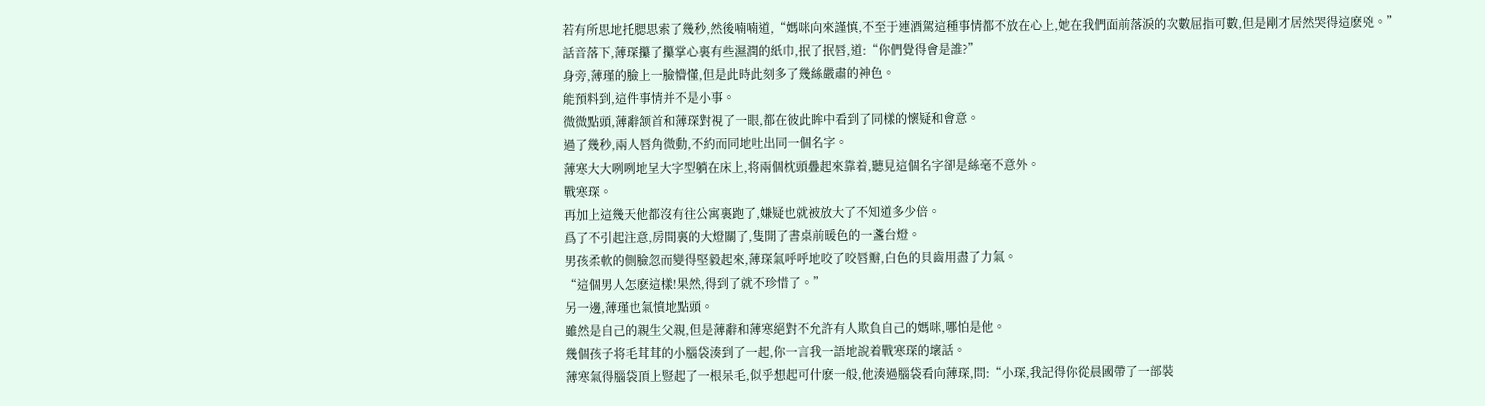若有所思地托腮思索了幾秒,然後喃喃道,“媽咪向來謹慎,不至于連酒駕這種事情都不放在心上,她在我們面前落淚的次數屈指可數,但是剛才居然哭得這麽兇。”
話音落下,薄琛攥了攥掌心裏有些濕潤的紙巾,抿了抿唇,道:“你們覺得會是誰?”
身旁,薄瑾的臉上一臉懵懂,但是此時此刻多了幾絲嚴肅的神色。
能預料到,這件事情并不是小事。
微微點頭,薄辭颔首和薄琛對視了一眼,都在彼此眸中看到了同樣的懷疑和會意。
過了幾秒,兩人唇角微動,不約而同地吐出同一個名字。
薄寒大大咧咧地呈大字型躺在床上,将兩個枕頭疊起來靠着,聽見這個名字卻是絲毫不意外。
戰寒琛。
再加上這幾天他都沒有往公寓裏跑了,嫌疑也就被放大了不知道多少倍。
爲了不引起注意,房間裏的大燈關了,隻開了書桌前暖色的一盞台燈。
男孩柔軟的側臉忽而變得堅毅起來,薄琛氣呼呼地咬了咬唇瓣,白色的貝齒用盡了力氣。
“這個男人怎麽這樣!果然,得到了就不珍惜了。”
另一邊,薄瑾也氣憤地點頭。
雖然是自己的親生父親,但是薄辭和薄寒絕對不允許有人欺負自己的媽咪,哪怕是他。
幾個孩子将毛茸茸的小腦袋湊到了一起,你一言我一語地說着戰寒琛的壞話。
薄寒氣得腦袋頂上豎起了一根呆毛,似乎想起可什麽一般,他湊過腦袋看向薄琛,問:“小琛,我記得你從晨國帶了一部裝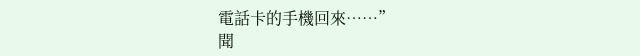電話卡的手機回來……”
聞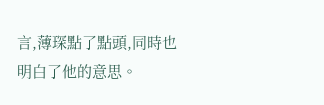言,薄琛點了點頭,同時也明白了他的意思。